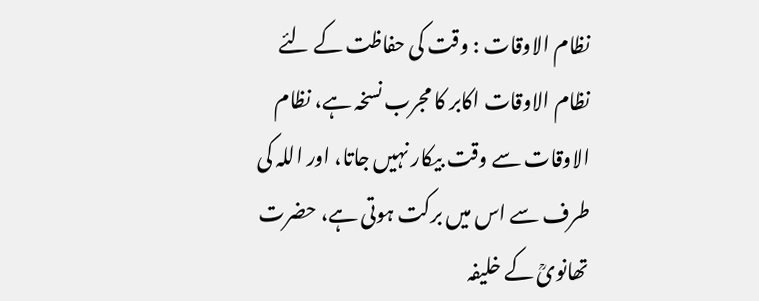نظام الاوقات : وقت کی حفاظت کے لئے نظام الاوقات اکابر کا مجرب نسخہ ہے، نظام الاوقات سے وقت بیکار نہیں جاتا، اور اللہ کی طرف سے اس میں برکت ہوتی ہے، حضرت تھانویؒ کے خلیفہ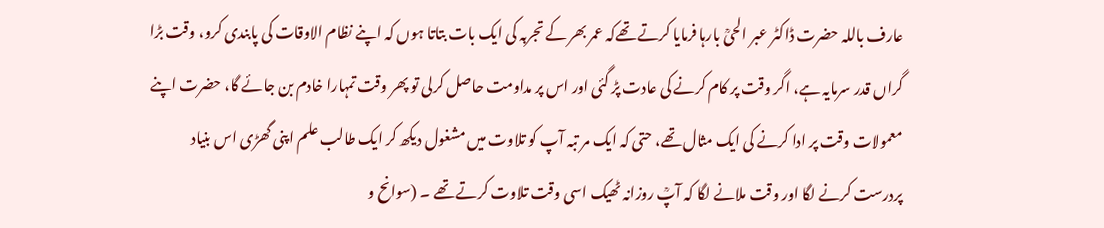عارف باللہ حضرت ڈاکٹر عبر الحیؒ بارہا فرمایا کرتے تھےکہ عمر بھر کے تجربہ کی ایک بات بتاتا ہوں کہ اپنے نظام الاوقات کی پابندی کرو، وقت بڑا گراں قدر سرمایہ ہے، اگر وقت پر کام کرنے کی عادت پڑ گئی اور اس پر مداومت حاصل کرلی تو پھر وقت تمہارا خادم بن جائے گا، حضرت اپنے معمولات وقت پر ادا کرنے کی ایک مثال تھے، حتی کہ ایک مر تبہ آپ کو تلاوت میں مشغول دیکھ کر ایک طالب علم اپنی گھڑی اس بنیاد پردرست کرنے لگا اور وقت ملانے لگا کہ آپؒ روزانہ ٹھیک اسی وقت تلاوت کرتے تھے ۔ (سوانح و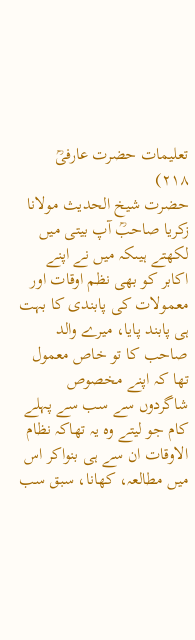تعلیمات حضرت عارفیؒ ۲۱۸)
حضرت شیخ الحدیث مولانا زکریا صاحبؒ آپ بیتی میں لکھتے ہیںکہ میں نے اپنے اکابر کو بھی نظم اوقات اور معمولات کی پابندی کا بہت ہی پابند پایا، میرے والد صاحب کا تو خاص معمول تھا کہ اپنے مخصوص شاگردوں سے سب سے پہلے کام جو لیتے وہ یہ تھاکہ نظام الاوقات ان سے ہی بنواکر اس میں مطالعہ، کھانا، سبق سب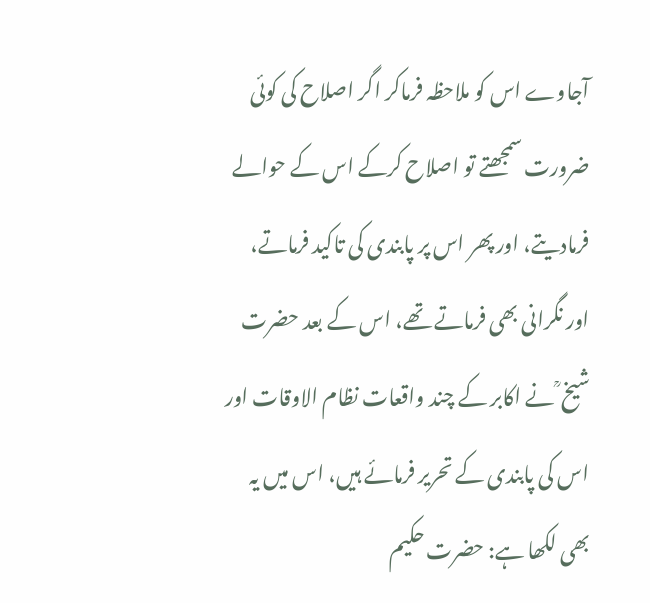آجاوے اس کو ملاحظہ فرماکر اگر اصلاح کی کوئی ضرورت سمجھتے تو اصلاح کرکے اس کے حوالے فرمادیتے، اور پھر اس پر پابندی کی تاکید فرماتے، اور نگرانی بھی فرماتے تھے، اس کے بعد حضرت شیخ ؒ نے اکابر کے چند واقعات نظام الاوقات اور اس کی پابندی کے تحریر فرمائے ہیں، اس میں یہ بھی لکھا ہے: حضرت حکیم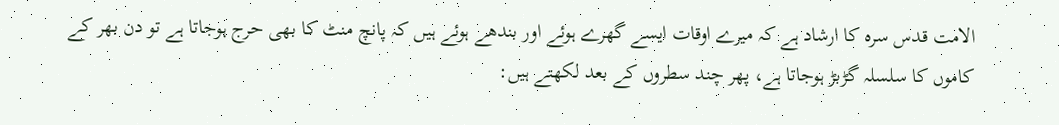الامت قدس سرہ کا ارشاد ہے کہ میرے اوقات ایسے گھرے ہوئے اور بندھے ہوئے ہیں کہ پانچ منٹ کا بھی حرج ہوجاتا ہے تو دن بھر کے کاموں کا سلسلہ گڑبڑ ہوجاتا ہے، پھر چند سطروں کے بعد لکھتے ہیں: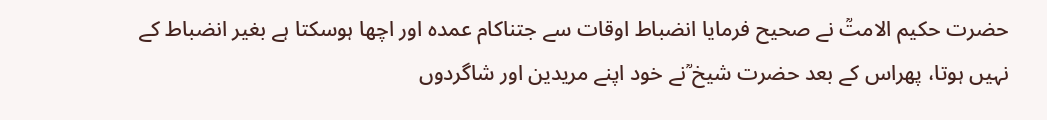حضرت حکیم الامتؒ نے صحیح فرمایا انضباط اوقات سے جتناکام عمدہ اور اچھا ہوسکتا ہے بغیر انضباط کے نہیں ہوتا، پھراس کے بعد حضرت شیخ ؒنے خود اپنے مریدین اور شاگردوں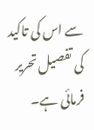سے اس کی تاکید کی تفصیل تحریر فرمائی ہے۔